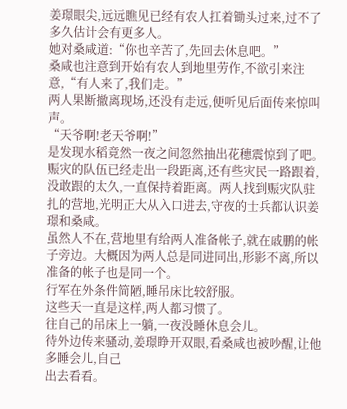姜璟眼尖,远远瞧见已经有农人扛着锄头过来,过不了多久估计会有更多人。
她对桑咸道:“你也辛苦了,先回去休息吧。”
桑咸也注意到开始有农人到地里劳作,不欲引来注意,“有人来了,我们走。”
两人果断撤离现场,还没有走远,便听见后面传来惊叫声。
“天爷啊!老天爷啊!”
是发现水稻竟然一夜之间忽然抽出花穗震惊到了吧。
赈灾的队伍已经走出一段距离,还有些灾民一路跟着,没敢跟的太久,一直保持着距离。两人找到赈灾队驻扎的营地,光明正大从入口进去,守夜的士兵都认识姜璟和桑咸。
虽然人不在,营地里有给两人准备帐子,就在戚鹏的帐子旁边。大概因为两人总是同进同出,形影不离,所以准备的帐子也是同一个。
行军在外条件简陋,睡吊床比较舒服。
这些天一直是这样,两人都习惯了。
往自己的吊床上一躺,一夜没睡休息会儿。
待外边传来骚动,姜璟睁开双眼,看桑咸也被吵醒,让他多睡会儿,自己
出去看看。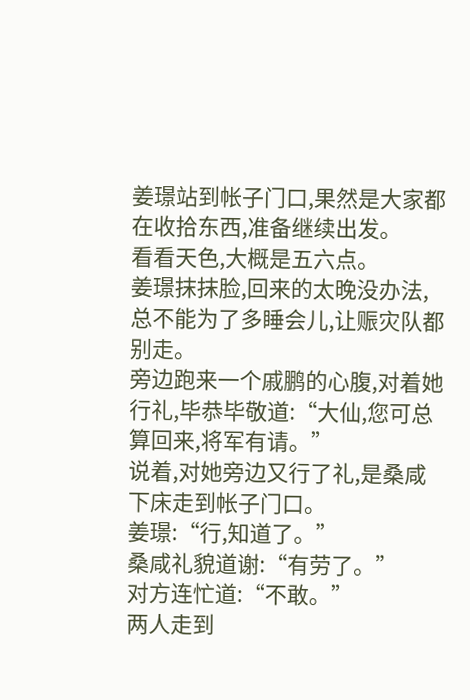姜璟站到帐子门口,果然是大家都在收拾东西,准备继续出发。
看看天色,大概是五六点。
姜璟抹抹脸,回来的太晚没办法,总不能为了多睡会儿,让赈灾队都别走。
旁边跑来一个戚鹏的心腹,对着她行礼,毕恭毕敬道:“大仙,您可总算回来,将军有请。”
说着,对她旁边又行了礼,是桑咸下床走到帐子门口。
姜璟:“行,知道了。”
桑咸礼貌道谢:“有劳了。”
对方连忙道:“不敢。”
两人走到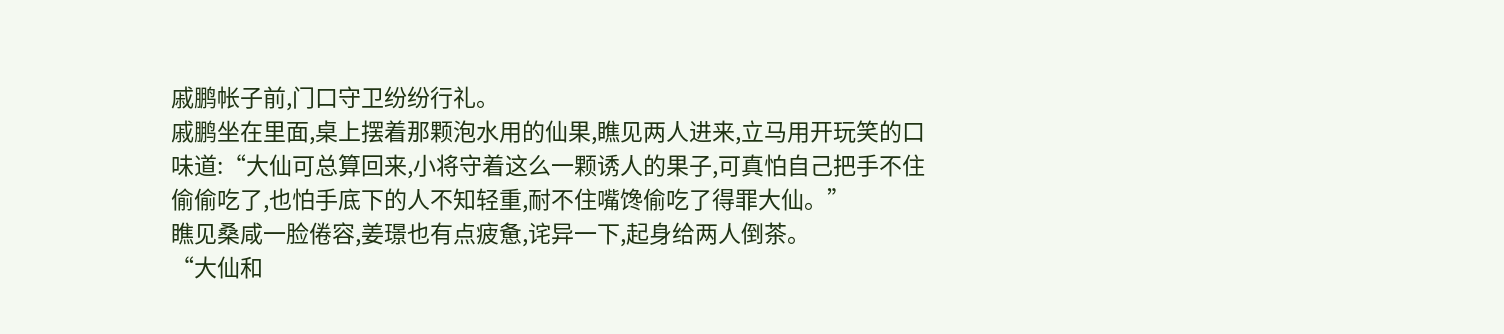戚鹏帐子前,门口守卫纷纷行礼。
戚鹏坐在里面,桌上摆着那颗泡水用的仙果,瞧见两人进来,立马用开玩笑的口味道:“大仙可总算回来,小将守着这么一颗诱人的果子,可真怕自己把手不住偷偷吃了,也怕手底下的人不知轻重,耐不住嘴馋偷吃了得罪大仙。”
瞧见桑咸一脸倦容,姜璟也有点疲惫,诧异一下,起身给两人倒茶。
“大仙和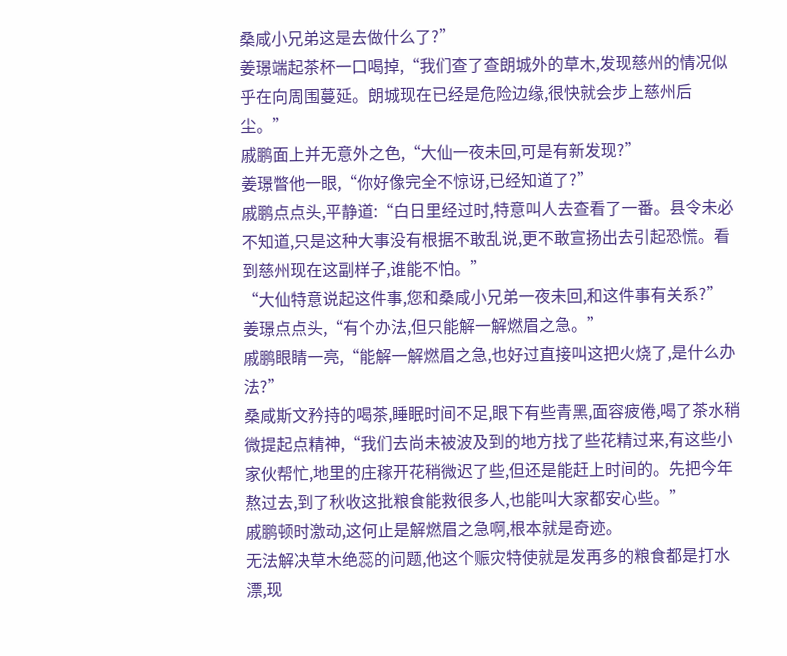桑咸小兄弟这是去做什么了?”
姜璟端起茶杯一口喝掉,“我们查了查朗城外的草木,发现慈州的情况似乎在向周围蔓延。朗城现在已经是危险边缘,很快就会步上慈州后尘。”
戚鹏面上并无意外之色,“大仙一夜未回,可是有新发现?”
姜璟瞥他一眼,“你好像完全不惊讶,已经知道了?”
戚鹏点点头,平静道:“白日里经过时,特意叫人去查看了一番。县令未必不知道,只是这种大事没有根据不敢乱说,更不敢宣扬出去引起恐慌。看到慈州现在这副样子,谁能不怕。”
“大仙特意说起这件事,您和桑咸小兄弟一夜未回,和这件事有关系?”
姜璟点点头,“有个办法,但只能解一解燃眉之急。”
戚鹏眼睛一亮,“能解一解燃眉之急,也好过直接叫这把火烧了,是什么办法?”
桑咸斯文矜持的喝茶,睡眠时间不足,眼下有些青黑,面容疲倦,喝了茶水稍微提起点精神,“我们去尚未被波及到的地方找了些花精过来,有这些小家伙帮忙,地里的庄稼开花稍微迟了些,但还是能赶上时间的。先把今年熬过去,到了秋收这批粮食能救很多人,也能叫大家都安心些。”
戚鹏顿时激动,这何止是解燃眉之急啊,根本就是奇迹。
无法解决草木绝蕊的问题,他这个赈灾特使就是发再多的粮食都是打水漂,现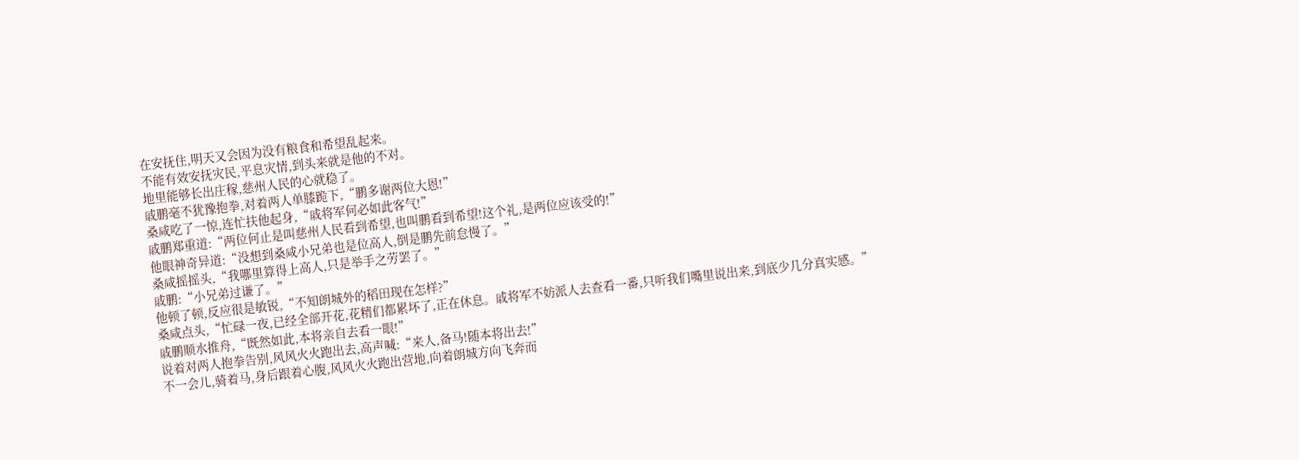在安抚住,明天又会因为没有粮食和希望乱起来。
不能有效安抚灾民,平息灾情,到头来就是他的不对。
地里能够长出庄稼,慈州人民的心就稳了。
戚鹏毫不犹豫抱拳,对着两人单膝跪下,“鹏多谢两位大恩!”
桑咸吃了一惊,连忙扶他起身,“戚将军何必如此客气!”
戚鹏郑重道:“两位何止是叫慈州人民看到希望,也叫鹏看到希望!这个礼,是两位应该受的!”
他眼神奇异道:“没想到桑咸小兄弟也是位高人,倒是鹏先前怠慢了。”
桑咸摇摇头,“我哪里算得上高人,只是举手之劳罢了。”
戚鹏:“小兄弟过谦了。”
他顿了顿,反应很是敏锐,“不知朗城外的稻田现在怎样?”
桑咸点头,“忙碌一夜,已经全部开花,花精们都累坏了,正在休息。戚将军不妨派人去查看一番,只听我们嘴里说出来,到底少几分真实感。”
戚鹏顺水推舟,“既然如此,本将亲自去看一眼!”
说着对两人抱拳告别,风风火火跑出去,高声喊:“来人,备马!随本将出去!”
不一会儿,骑着马,身后跟着心腹,风风火火跑出营地,向着朗城方向飞奔而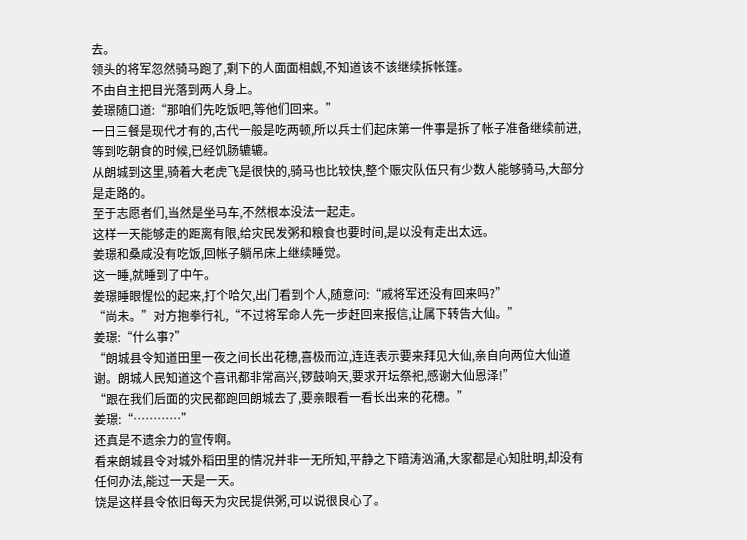去。
领头的将军忽然骑马跑了,剩下的人面面相觑,不知道该不该继续拆帐篷。
不由自主把目光落到两人身上。
姜璟随口道:“那咱们先吃饭吧,等他们回来。”
一日三餐是现代才有的,古代一般是吃两顿,所以兵士们起床第一件事是拆了帐子准备继续前进,等到吃朝食的时候,已经饥肠辘辘。
从朗城到这里,骑着大老虎飞是很快的,骑马也比较快,整个赈灾队伍只有少数人能够骑马,大部分是走路的。
至于志愿者们,当然是坐马车,不然根本没法一起走。
这样一天能够走的距离有限,给灾民发粥和粮食也要时间,是以没有走出太远。
姜璟和桑咸没有吃饭,回帐子躺吊床上继续睡觉。
这一睡,就睡到了中午。
姜璟睡眼惺忪的起来,打个哈欠,出门看到个人,随意问:“戚将军还没有回来吗?”
“尚未。”对方抱拳行礼,“不过将军命人先一步赶回来报信,让属下转告大仙。”
姜璟:“什么事?”
“朗城县令知道田里一夜之间长出花穗,喜极而泣,连连表示要来拜见大仙,亲自向两位大仙道谢。朗城人民知道这个喜讯都非常高兴,锣鼓响天,要求开坛祭祀,感谢大仙恩泽!”
“跟在我们后面的灾民都跑回朗城去了,要亲眼看一看长出来的花穗。”
姜璟:“…………”
还真是不遗余力的宣传啊。
看来朗城县令对城外稻田里的情况并非一无所知,平静之下暗涛汹涌,大家都是心知肚明,却没有任何办法,能过一天是一天。
饶是这样县令依旧每天为灾民提供粥,可以说很良心了。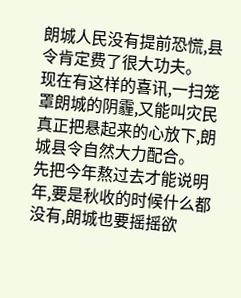朗城人民没有提前恐慌,县令肯定费了很大功夫。
现在有这样的喜讯,一扫笼罩朗城的阴霾,又能叫灾民真正把悬起来的心放下,朗城县令自然大力配合。
先把今年熬过去才能说明年,要是秋收的时候什么都没有,朗城也要摇摇欲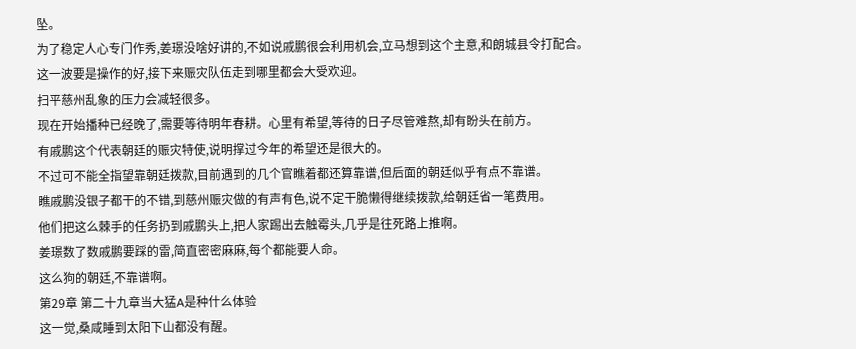坠。
为了稳定人心专门作秀,姜璟没啥好讲的,不如说戚鹏很会利用机会,立马想到这个主意,和朗城县令打配合。
这一波要是操作的好,接下来赈灾队伍走到哪里都会大受欢迎。
扫平慈州乱象的压力会减轻很多。
现在开始播种已经晚了,需要等待明年春耕。心里有希望,等待的日子尽管难熬,却有盼头在前方。
有戚鹏这个代表朝廷的赈灾特使,说明撑过今年的希望还是很大的。
不过可不能全指望靠朝廷拨款,目前遇到的几个官瞧着都还算靠谱,但后面的朝廷似乎有点不靠谱。
瞧戚鹏没银子都干的不错,到慈州赈灾做的有声有色,说不定干脆懒得继续拨款,给朝廷省一笔费用。
他们把这么棘手的任务扔到戚鹏头上,把人家踢出去触霉头,几乎是往死路上推啊。
姜璟数了数戚鹏要踩的雷,简直密密麻麻,每个都能要人命。
这么狗的朝廷,不靠谱啊。
第29章 第二十九章当大猛A是种什么体验
这一觉,桑咸睡到太阳下山都没有醒。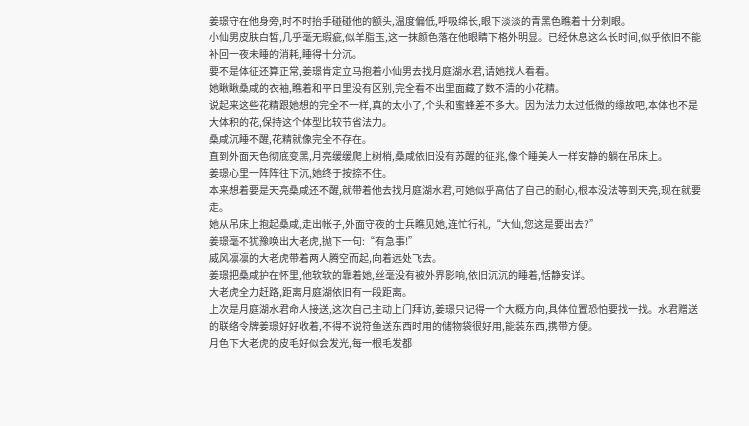姜璟守在他身旁,时不时抬手碰碰他的额头,温度偏低,呼吸绵长,眼下淡淡的青黑色瞧着十分刺眼。
小仙男皮肤白皙,几乎毫无瑕疵,似羊脂玉,这一抹颜色落在他眼睛下格外明显。已经休息这么长时间,似乎依旧不能补回一夜未睡的消耗,睡得十分沉。
要不是体征还算正常,姜璟肯定立马抱着小仙男去找月庭湖水君,请她找人看看。
她瞅瞅桑咸的衣袖,瞧着和平日里没有区别,完全看不出里面藏了数不清的小花精。
说起来这些花精跟她想的完全不一样,真的太小了,个头和蜜蜂差不多大。因为法力太过低微的缘故吧,本体也不是大体积的花,保持这个体型比较节省法力。
桑咸沉睡不醒,花精就像完全不存在。
直到外面天色彻底变黑,月亮缓缓爬上树梢,桑咸依旧没有苏醒的征兆,像个睡美人一样安静的躺在吊床上。
姜璟心里一阵阵往下沉,她终于按捺不住。
本来想着要是天亮桑咸还不醒,就带着他去找月庭湖水君,可她似乎高估了自己的耐心,根本没法等到天亮,现在就要走。
她从吊床上抱起桑咸,走出帐子,外面守夜的士兵瞧见她,连忙行礼,“大仙,您这是要出去?”
姜璟毫不犹豫唤出大老虎,抛下一句:“有急事!”
威风凛凛的大老虎带着两人腾空而起,向着远处飞去。
姜璟把桑咸护在怀里,他软软的靠着她,丝毫没有被外界影响,依旧沉沉的睡着,恬静安详。
大老虎全力赶路,距离月庭湖依旧有一段距离。
上次是月庭湖水君命人接送,这次自己主动上门拜访,姜璟只记得一个大概方向,具体位置恐怕要找一找。水君赠送的联络令牌姜璟好好收着,不得不说符鱼送东西时用的储物袋很好用,能装东西,携带方便。
月色下大老虎的皮毛好似会发光,每一根毛发都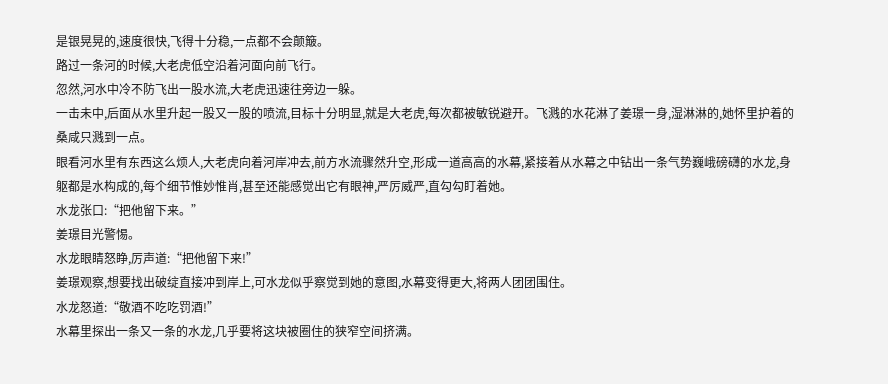是银晃晃的,速度很快,飞得十分稳,一点都不会颠簸。
路过一条河的时候,大老虎低空沿着河面向前飞行。
忽然,河水中冷不防飞出一股水流,大老虎迅速往旁边一躲。
一击未中,后面从水里升起一股又一股的喷流,目标十分明显,就是大老虎,每次都被敏锐避开。飞溅的水花淋了姜璟一身,湿淋淋的,她怀里护着的桑咸只溅到一点。
眼看河水里有东西这么烦人,大老虎向着河岸冲去,前方水流骤然升空,形成一道高高的水幕,紧接着从水幕之中钻出一条气势巍峨磅礴的水龙,身躯都是水构成的,每个细节惟妙惟肖,甚至还能感觉出它有眼神,严厉威严,直勾勾盯着她。
水龙张口:“把他留下来。”
姜璟目光警惕。
水龙眼睛怒睁,厉声道:“把他留下来!”
姜璟观察,想要找出破绽直接冲到岸上,可水龙似乎察觉到她的意图,水幕变得更大,将两人团团围住。
水龙怒道:“敬酒不吃吃罚酒!”
水幕里探出一条又一条的水龙,几乎要将这块被圈住的狭窄空间挤满。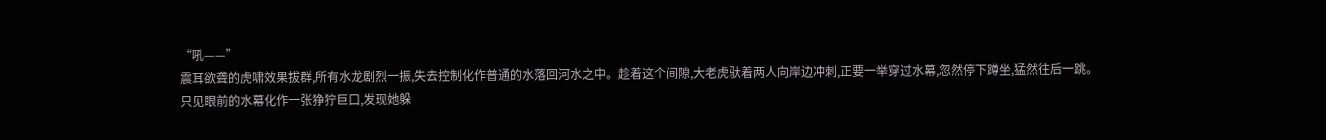“吼——”
震耳欲聋的虎啸效果拔群,所有水龙剧烈一振,失去控制化作普通的水落回河水之中。趁着这个间隙,大老虎驮着两人向岸边冲刺,正要一举穿过水幕,忽然停下蹲坐,猛然往后一跳。
只见眼前的水幕化作一张狰狞巨口,发现她躲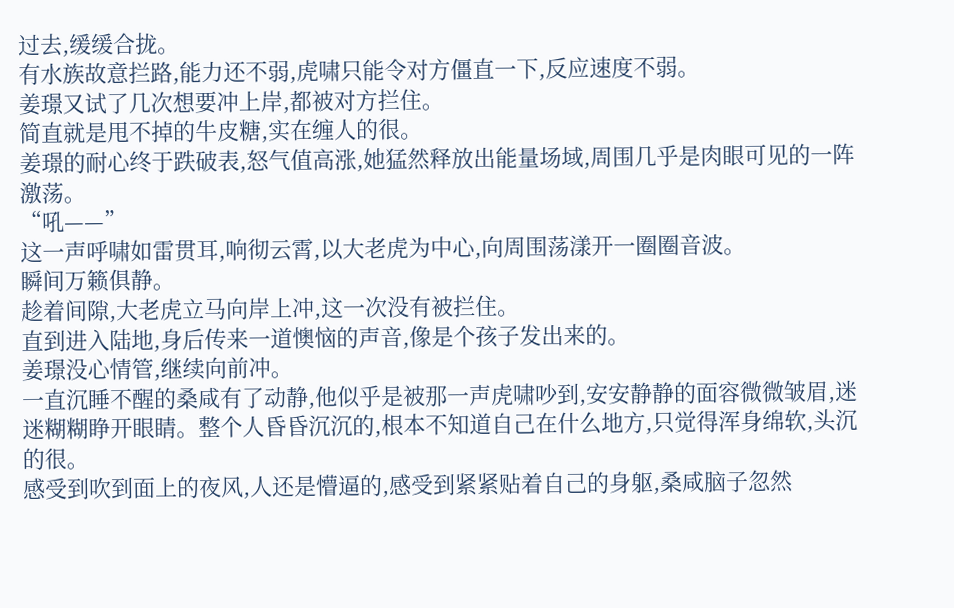过去,缓缓合拢。
有水族故意拦路,能力还不弱,虎啸只能令对方僵直一下,反应速度不弱。
姜璟又试了几次想要冲上岸,都被对方拦住。
简直就是甩不掉的牛皮糖,实在缠人的很。
姜璟的耐心终于跌破表,怒气值高涨,她猛然释放出能量场域,周围几乎是肉眼可见的一阵激荡。
“吼——”
这一声呼啸如雷贯耳,响彻云霄,以大老虎为中心,向周围荡漾开一圈圈音波。
瞬间万籁俱静。
趁着间隙,大老虎立马向岸上冲,这一次没有被拦住。
直到进入陆地,身后传来一道懊恼的声音,像是个孩子发出来的。
姜璟没心情管,继续向前冲。
一直沉睡不醒的桑咸有了动静,他似乎是被那一声虎啸吵到,安安静静的面容微微皱眉,迷迷糊糊睁开眼睛。整个人昏昏沉沉的,根本不知道自己在什么地方,只觉得浑身绵软,头沉的很。
感受到吹到面上的夜风,人还是懵逼的,感受到紧紧贴着自己的身躯,桑咸脑子忽然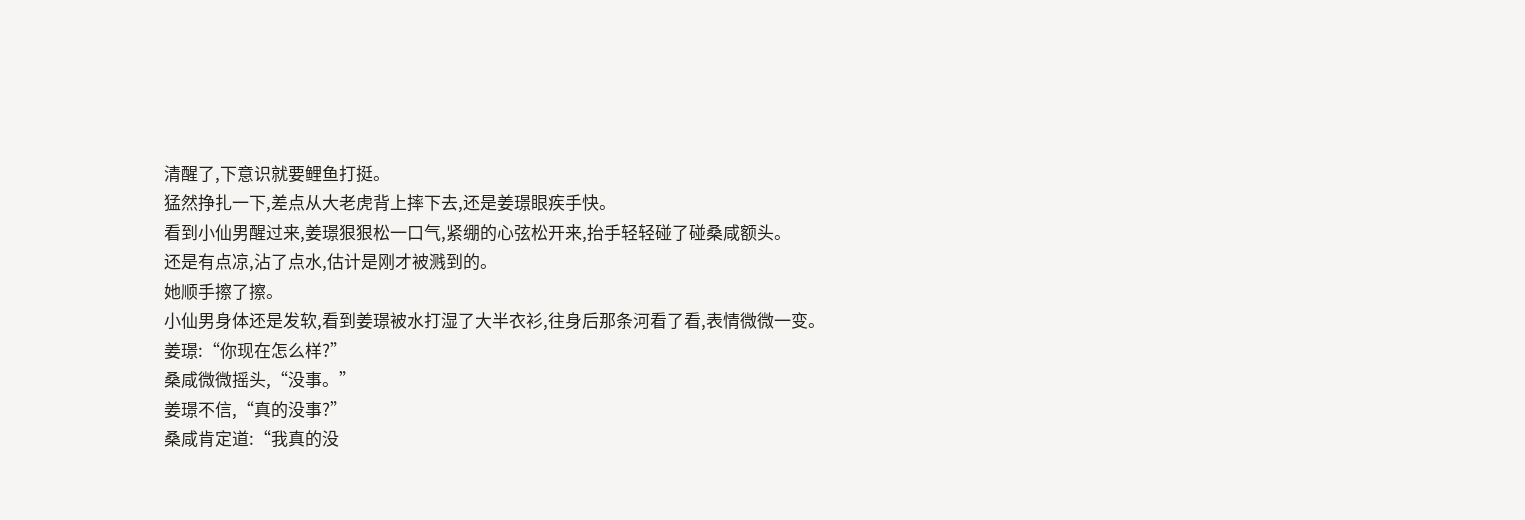清醒了,下意识就要鲤鱼打挺。
猛然挣扎一下,差点从大老虎背上摔下去,还是姜璟眼疾手快。
看到小仙男醒过来,姜璟狠狠松一口气,紧绷的心弦松开来,抬手轻轻碰了碰桑咸额头。
还是有点凉,沾了点水,估计是刚才被溅到的。
她顺手擦了擦。
小仙男身体还是发软,看到姜璟被水打湿了大半衣衫,往身后那条河看了看,表情微微一变。
姜璟:“你现在怎么样?”
桑咸微微摇头,“没事。”
姜璟不信,“真的没事?”
桑咸肯定道:“我真的没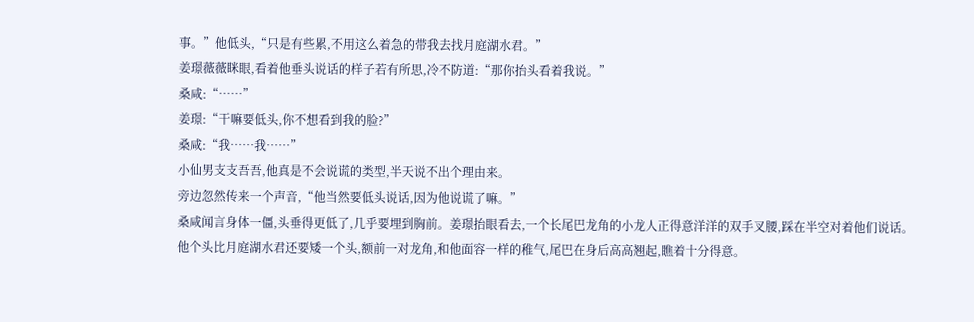事。”他低头,“只是有些累,不用这么着急的带我去找月庭湖水君。”
姜璟薇薇眯眼,看着他垂头说话的样子若有所思,冷不防道:“那你抬头看着我说。”
桑咸:“……”
姜璟:“干嘛要低头,你不想看到我的脸?”
桑咸:“我……我……”
小仙男支支吾吾,他真是不会说谎的类型,半天说不出个理由来。
旁边忽然传来一个声音,“他当然要低头说话,因为他说谎了嘛。”
桑咸闻言身体一僵,头垂得更低了,几乎要埋到胸前。姜璟抬眼看去,一个长尾巴龙角的小龙人正得意洋洋的双手叉腰,踩在半空对着他们说话。
他个头比月庭湖水君还要矮一个头,额前一对龙角,和他面容一样的稚气,尾巴在身后高高翘起,瞧着十分得意。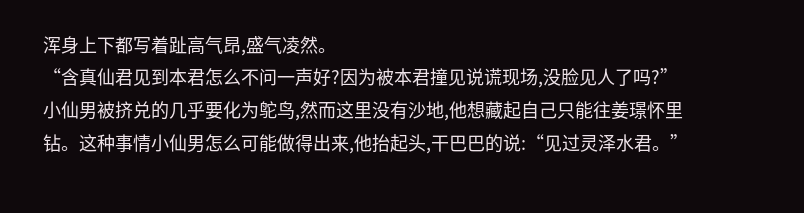浑身上下都写着趾高气昂,盛气凌然。
“含真仙君见到本君怎么不问一声好?因为被本君撞见说谎现场,没脸见人了吗?”
小仙男被挤兑的几乎要化为鸵鸟,然而这里没有沙地,他想藏起自己只能往姜璟怀里钻。这种事情小仙男怎么可能做得出来,他抬起头,干巴巴的说:“见过灵泽水君。”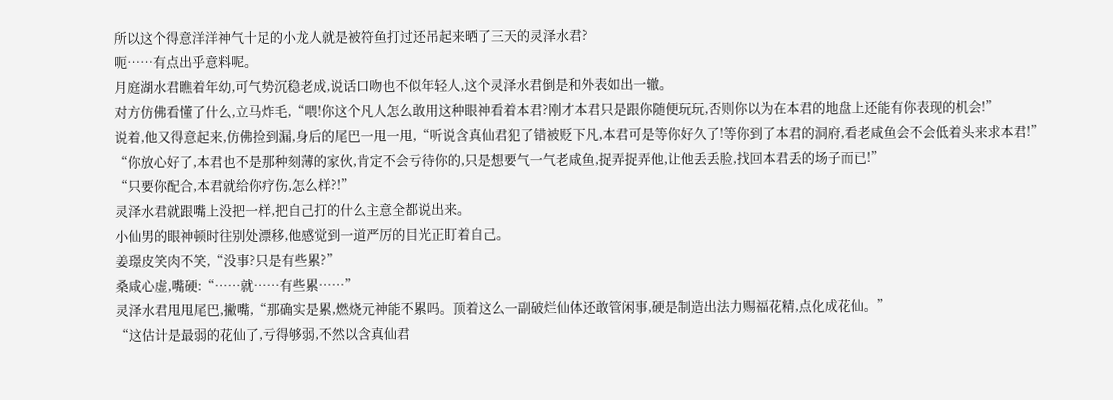所以这个得意洋洋神气十足的小龙人就是被符鱼打过还吊起来晒了三天的灵泽水君?
呃……有点出乎意料呢。
月庭湖水君瞧着年幼,可气势沉稳老成,说话口吻也不似年轻人,这个灵泽水君倒是和外表如出一辙。
对方仿佛看懂了什么,立马炸毛,“喂!你这个凡人怎么敢用这种眼神看着本君?刚才本君只是跟你随便玩玩,否则你以为在本君的地盘上还能有你表现的机会!”
说着,他又得意起来,仿佛捡到漏,身后的尾巴一甩一甩,“听说含真仙君犯了错被贬下凡,本君可是等你好久了!等你到了本君的洞府,看老咸鱼会不会低着头来求本君!”
“你放心好了,本君也不是那种刻薄的家伙,肯定不会亏待你的,只是想要气一气老咸鱼,捉弄捉弄他,让他丢丢脸,找回本君丢的场子而已!”
“只要你配合,本君就给你疗伤,怎么样?!”
灵泽水君就跟嘴上没把一样,把自己打的什么主意全都说出来。
小仙男的眼神顿时往别处漂移,他感觉到一道严厉的目光正盯着自己。
姜璟皮笑肉不笑,“没事?只是有些累?”
桑咸心虚,嘴硬:“……就……有些累……”
灵泽水君甩甩尾巴,撇嘴,“那确实是累,燃烧元神能不累吗。顶着这么一副破烂仙体还敢管闲事,硬是制造出法力赐福花精,点化成花仙。”
“这估计是最弱的花仙了,亏得够弱,不然以含真仙君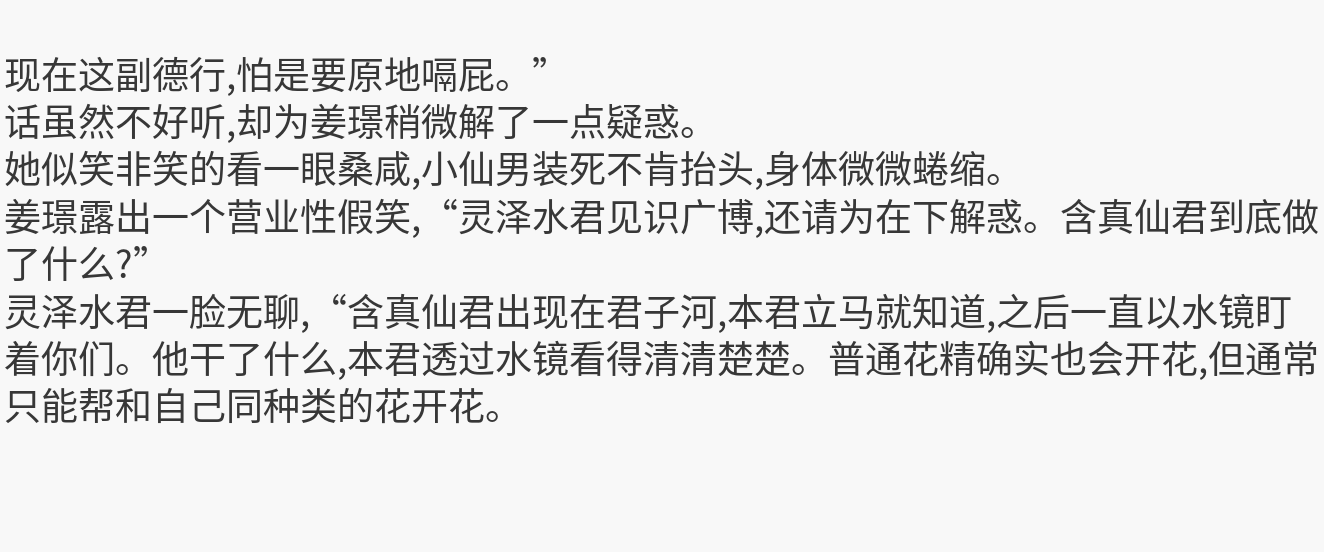现在这副德行,怕是要原地嗝屁。”
话虽然不好听,却为姜璟稍微解了一点疑惑。
她似笑非笑的看一眼桑咸,小仙男装死不肯抬头,身体微微蜷缩。
姜璟露出一个营业性假笑,“灵泽水君见识广博,还请为在下解惑。含真仙君到底做了什么?”
灵泽水君一脸无聊,“含真仙君出现在君子河,本君立马就知道,之后一直以水镜盯着你们。他干了什么,本君透过水镜看得清清楚楚。普通花精确实也会开花,但通常只能帮和自己同种类的花开花。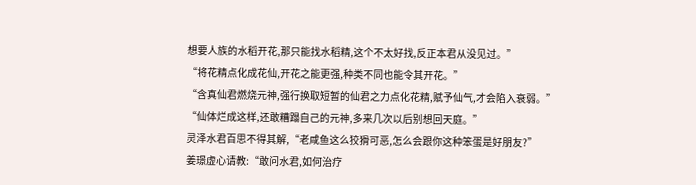想要人族的水稻开花,那只能找水稻精,这个不太好找,反正本君从没见过。”
“将花精点化成花仙,开花之能更强,种类不同也能令其开花。”
“含真仙君燃烧元神,强行换取短暂的仙君之力点化花精,赋予仙气,才会陷入衰弱。”
“仙体烂成这样,还敢糟蹋自己的元神,多来几次以后别想回天庭。”
灵泽水君百思不得其解,“老咸鱼这么狡猾可恶,怎么会跟你这种笨蛋是好朋友?”
姜璟虚心请教:“敢问水君,如何治疗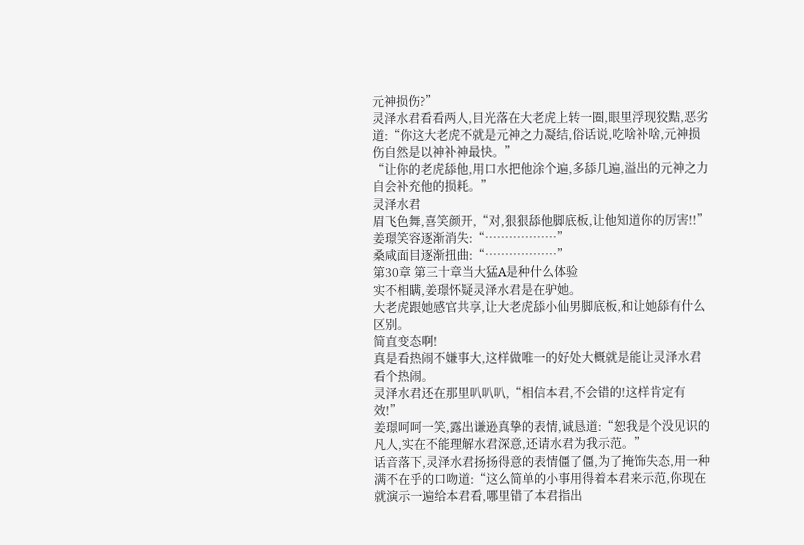元神损伤?”
灵泽水君看看两人,目光落在大老虎上转一圈,眼里浮现狡黠,恶劣道:“你这大老虎不就是元神之力凝结,俗话说,吃啥补啥,元神损伤自然是以神补神最快。”
“让你的老虎舔他,用口水把他涂个遍,多舔几遍,溢出的元神之力自会补充他的损耗。”
灵泽水君
眉飞色舞,喜笑颜开,“对,狠狠舔他脚底板,让他知道你的厉害!!”
姜璟笑容逐渐消失:“………………”
桑咸面目逐渐扭曲:“………………”
第30章 第三十章当大猛A是种什么体验
实不相瞒,姜璟怀疑灵泽水君是在驴她。
大老虎跟她感官共享,让大老虎舔小仙男脚底板,和让她舔有什么区别。
简直变态啊!
真是看热闹不嫌事大,这样做唯一的好处大概就是能让灵泽水君看个热闹。
灵泽水君还在那里叭叭叭,“相信本君,不会错的!这样肯定有效!”
姜璟呵呵一笑,露出谦逊真挚的表情,诚恳道:“恕我是个没见识的凡人,实在不能理解水君深意,还请水君为我示范。”
话音落下,灵泽水君扬扬得意的表情僵了僵,为了掩饰失态,用一种满不在乎的口吻道:“这么简单的小事用得着本君来示范,你现在就演示一遍给本君看,哪里错了本君指出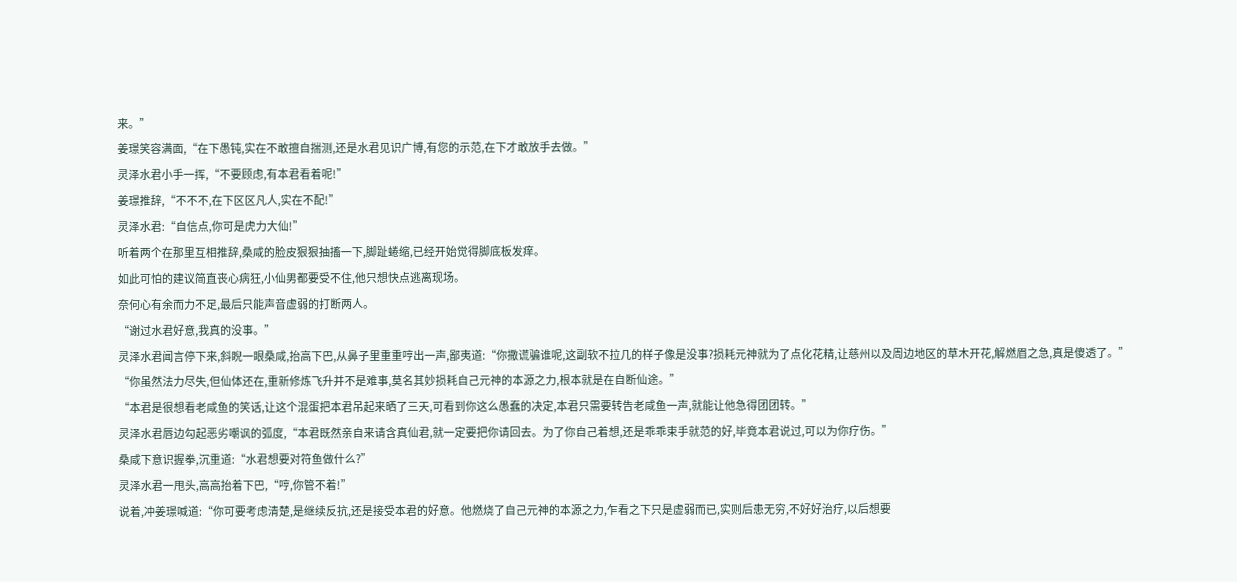来。”
姜璟笑容满面,“在下愚钝,实在不敢擅自揣测,还是水君见识广博,有您的示范,在下才敢放手去做。”
灵泽水君小手一挥,“不要顾虑,有本君看着呢!”
姜璟推辞,“不不不,在下区区凡人,实在不配!”
灵泽水君:“自信点,你可是虎力大仙!”
听着两个在那里互相推辞,桑咸的脸皮狠狠抽搐一下,脚趾蜷缩,已经开始觉得脚底板发痒。
如此可怕的建议简直丧心病狂,小仙男都要受不住,他只想快点逃离现场。
奈何心有余而力不足,最后只能声音虚弱的打断两人。
“谢过水君好意,我真的没事。”
灵泽水君闻言停下来,斜睨一眼桑咸,抬高下巴,从鼻子里重重哼出一声,鄙夷道:“你撒谎骗谁呢,这副软不拉几的样子像是没事?损耗元神就为了点化花精,让慈州以及周边地区的草木开花,解燃眉之急,真是傻透了。”
“你虽然法力尽失,但仙体还在,重新修炼飞升并不是难事,莫名其妙损耗自己元神的本源之力,根本就是在自断仙途。”
“本君是很想看老咸鱼的笑话,让这个混蛋把本君吊起来晒了三天,可看到你这么愚蠢的决定,本君只需要转告老咸鱼一声,就能让他急得团团转。”
灵泽水君唇边勾起恶劣嘲讽的弧度,“本君既然亲自来请含真仙君,就一定要把你请回去。为了你自己着想,还是乖乖束手就范的好,毕竟本君说过,可以为你疗伤。”
桑咸下意识握拳,沉重道:“水君想要对符鱼做什么?”
灵泽水君一甩头,高高抬着下巴,“哼,你管不着!”
说着,冲姜璟喊道:“你可要考虑清楚,是继续反抗,还是接受本君的好意。他燃烧了自己元神的本源之力,乍看之下只是虚弱而已,实则后患无穷,不好好治疗,以后想要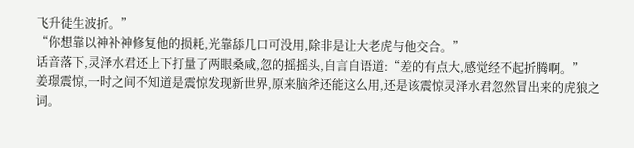飞升徒生波折。”
“你想靠以神补神修复他的损耗,光靠舔几口可没用,除非是让大老虎与他交合。”
话音落下,灵泽水君还上下打量了两眼桑咸,忽的摇摇头,自言自语道:“差的有点大,感觉经不起折腾啊。”
姜璟震惊,一时之间不知道是震惊发现新世界,原来脑斧还能这么用,还是该震惊灵泽水君忽然冒出来的虎狼之词。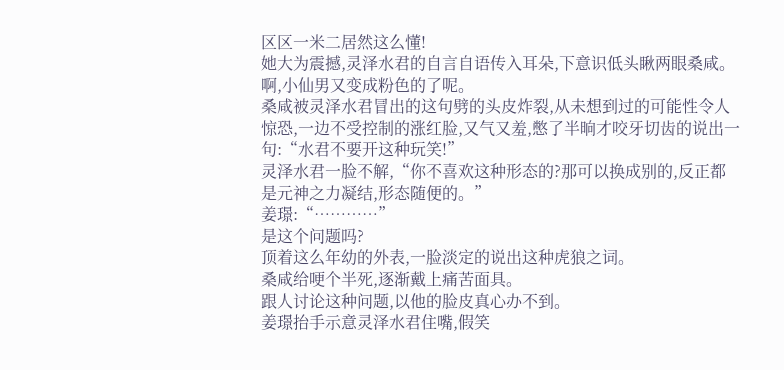区区一米二居然这么懂!
她大为震撼,灵泽水君的自言自语传入耳朵,下意识低头瞅两眼桑咸。
啊,小仙男又变成粉色的了呢。
桑咸被灵泽水君冒出的这句劈的头皮炸裂,从未想到过的可能性令人惊恐,一边不受控制的涨红脸,又气又羞,憋了半晌才咬牙切齿的说出一句:“水君不要开这种玩笑!”
灵泽水君一脸不解,“你不喜欢这种形态的?那可以换成别的,反正都是元神之力凝结,形态随便的。”
姜璟:“…………”
是这个问题吗?
顶着这么年幼的外表,一脸淡定的说出这种虎狼之词。
桑咸给哽个半死,逐渐戴上痛苦面具。
跟人讨论这种问题,以他的脸皮真心办不到。
姜璟抬手示意灵泽水君住嘴,假笑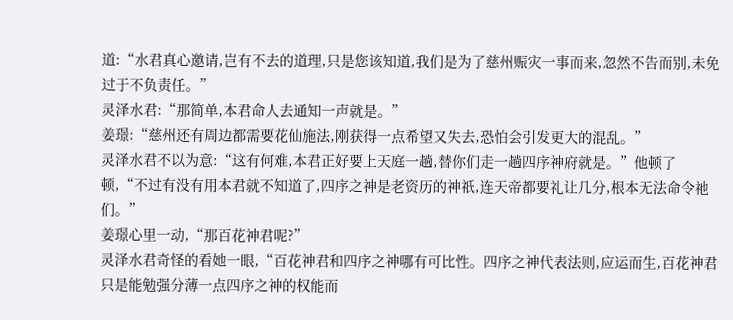道:“水君真心邀请,岂有不去的道理,只是您该知道,我们是为了慈州赈灾一事而来,忽然不告而别,未免过于不负责任。”
灵泽水君:“那简单,本君命人去通知一声就是。”
姜璟:“慈州还有周边都需要花仙施法,刚获得一点希望又失去,恐怕会引发更大的混乱。”
灵泽水君不以为意:“这有何难,本君正好要上天庭一趟,替你们走一趟四序神府就是。”他顿了顿,“不过有没有用本君就不知道了,四序之神是老资历的神祇,连天帝都要礼让几分,根本无法命令祂们。”
姜璟心里一动,“那百花神君呢?”
灵泽水君奇怪的看她一眼,“百花神君和四序之神哪有可比性。四序之神代表法则,应运而生,百花神君只是能勉强分薄一点四序之神的权能而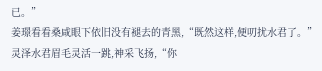已。”
姜璟看看桑咸眼下依旧没有褪去的青黑,“既然这样,便叨扰水君了。”
灵泽水君眉毛灵活一跳,神采飞扬,“你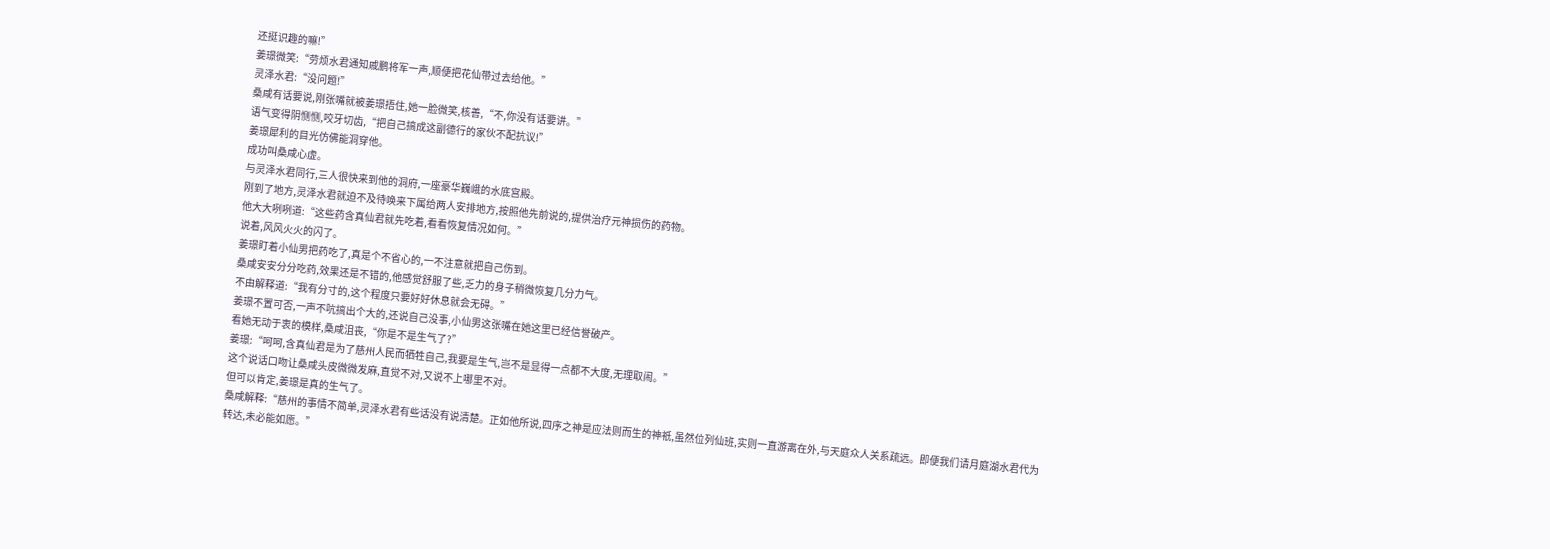还挺识趣的嘛!”
姜璟微笑:“劳烦水君通知戚鹏将军一声,顺便把花仙带过去给他。”
灵泽水君:“没问题!”
桑咸有话要说,刚张嘴就被姜璟捂住,她一脸微笑,核善,“不,你没有话要讲。”
语气变得阴恻恻,咬牙切齿,“把自己搞成这副德行的家伙不配抗议!”
姜璟犀利的目光仿佛能洞穿他。
成功叫桑咸心虚。
与灵泽水君同行,三人很快来到他的洞府,一座豪华巍峨的水底宫殿。
刚到了地方,灵泽水君就迫不及待唤来下属给两人安排地方,按照他先前说的,提供治疗元神损伤的药物。
他大大咧咧道:“这些药含真仙君就先吃着,看看恢复情况如何。”
说着,风风火火的闪了。
姜璟盯着小仙男把药吃了,真是个不省心的,一不注意就把自己伤到。
桑咸安安分分吃药,效果还是不错的,他感觉舒服了些,乏力的身子稍微恢复几分力气。
不由解释道:“我有分寸的,这个程度只要好好休息就会无碍。”
姜璟不置可否,一声不吭搞出个大的,还说自己没事,小仙男这张嘴在她这里已经信誉破产。
看她无动于衷的模样,桑咸沮丧,“你是不是生气了?”
姜璟:“呵呵,含真仙君是为了慈州人民而牺牲自己,我要是生气,岂不是显得一点都不大度,无理取闹。”
这个说话口吻让桑咸头皮微微发麻,直觉不对,又说不上哪里不对。
但可以肯定,姜璟是真的生气了。
桑咸解释:“慈州的事情不简单,灵泽水君有些话没有说清楚。正如他所说,四序之神是应法则而生的神祇,虽然位列仙班,实则一直游离在外,与天庭众人关系疏远。即便我们请月庭湖水君代为转达,未必能如愿。”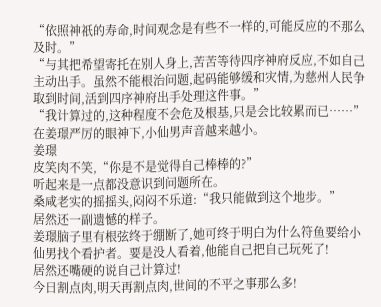“依照神祇的寿命,时间观念是有些不一样的,可能反应的不那么及时。”
“与其把希望寄托在别人身上,苦苦等待四序神府反应,不如自己主动出手。虽然不能根治问题,起码能够缓和灾情,为慈州人民争取到时间,活到四序神府出手处理这件事。”
“我计算过的,这种程度不会危及根基,只是会比较累而已……”
在姜璟严厉的眼神下,小仙男声音越来越小。
姜璟
皮笑肉不笑,“你是不是觉得自己棒棒的?”
听起来是一点都没意识到问题所在。
桑咸老实的摇摇头,闷闷不乐道:“我只能做到这个地步。”
居然还一副遗憾的样子。
姜璟脑子里有根弦终于绷断了,她可终于明白为什么符鱼要给小仙男找个看护者。要是没人看着,他能自己把自己玩死了!
居然还嘴硬的说自己计算过!
今日割点肉,明天再割点肉,世间的不平之事那么多!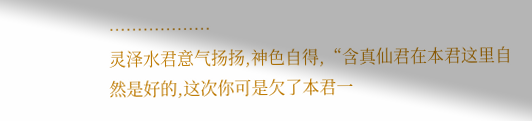………………
灵泽水君意气扬扬,神色自得,“含真仙君在本君这里自然是好的,这次你可是欠了本君一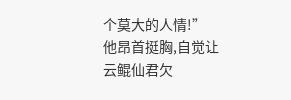个莫大的人情!”
他昂首挺胸,自觉让云鲲仙君欠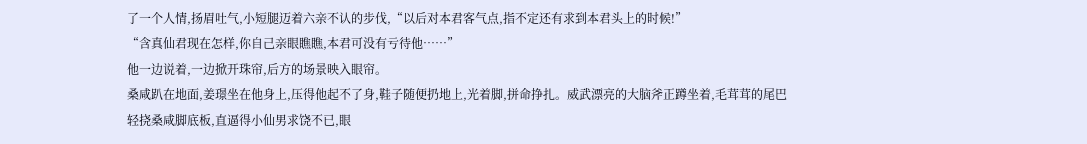了一个人情,扬眉吐气,小短腿迈着六亲不认的步伐,“以后对本君客气点,指不定还有求到本君头上的时候!”
“含真仙君现在怎样,你自己亲眼瞧瞧,本君可没有亏待他……”
他一边说着,一边掀开珠帘,后方的场景映入眼帘。
桑咸趴在地面,姜璟坐在他身上,压得他起不了身,鞋子随便扔地上,光着脚,拼命挣扎。威武漂亮的大脑斧正蹲坐着,毛茸茸的尾巴轻挠桑咸脚底板,直逼得小仙男求饶不已,眼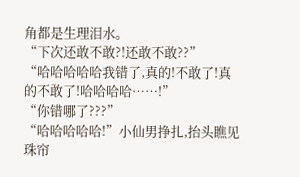角都是生理泪水。
“下次还敢不敢?!还敢不敢??”
“哈哈哈哈哈我错了,真的!不敢了!真的不敢了!哈哈哈哈……!”
“你错哪了???”
“哈哈哈哈哈!”小仙男挣扎,抬头瞧见珠帘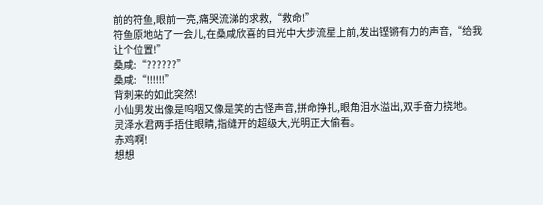前的符鱼,眼前一亮,痛哭流涕的求救,“救命!”
符鱼原地站了一会儿,在桑咸欣喜的目光中大步流星上前,发出铿锵有力的声音,“给我让个位置!”
桑咸:“??????”
桑咸:“!!!!!!”
背刺来的如此突然!
小仙男发出像是呜咽又像是笑的古怪声音,拼命挣扎,眼角泪水溢出,双手奋力挠地。
灵泽水君两手捂住眼睛,指缝开的超级大,光明正大偷看。
赤鸡啊!
想想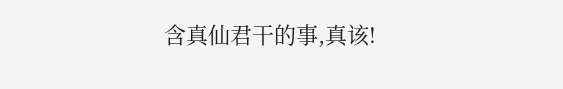含真仙君干的事,真该!